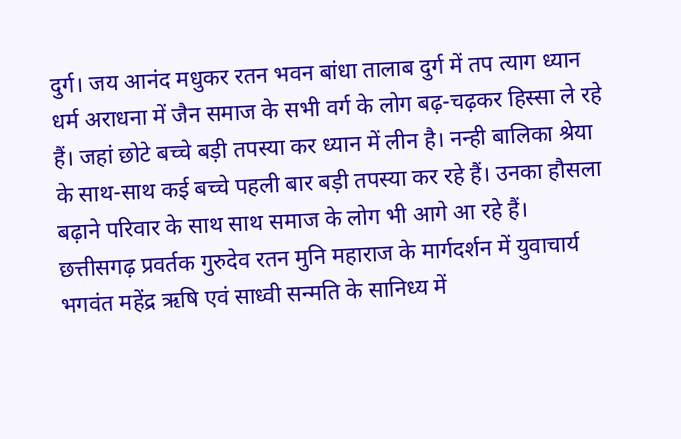दुर्ग। जय आनंद मधुकर रतन भवन बांधा तालाब दुर्ग में तप त्याग ध्यान धर्म अराधना में जैन समाज के सभी वर्ग के लोग बढ़-चढ़कर हिस्सा ले रहे हैं। जहां छोटे बच्चे बड़ी तपस्या कर ध्यान में लीन है। नन्ही बालिका श्रेया के साथ-साथ कई बच्चे पहली बार बड़ी तपस्या कर रहे हैं। उनका हौसला बढ़ाने परिवार के साथ साथ समाज के लोग भी आगे आ रहे हैं।
छत्तीसगढ़ प्रवर्तक गुरुदेव रतन मुनि महाराज के मार्गदर्शन में युवाचार्य भगवंत महेंद्र ऋषि एवं साध्वी सन्मति के सानिध्य में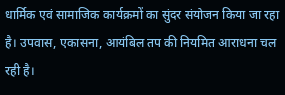धार्मिक एवं सामाजिक कार्यक्रमों का सुंदर संयोजन किया जा रहा है। उपवास, एकासना, आयंबिल तप की नियमित आराधना चल रही है।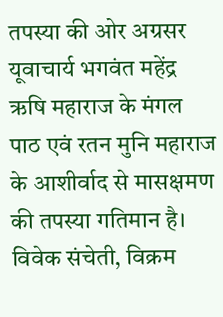तपस्या की ओर अग्रसर
यूवाचार्य भगवंत महेंद्र ऋषि महाराज के मंगल पाठ एवं रतन मुनि महाराज के आशीर्वाद से मासक्षमण की तपस्या गतिमान है। विवेक संचेती, विक्रम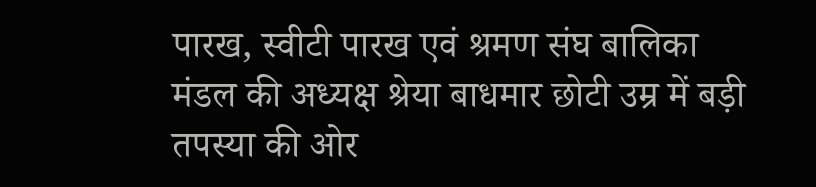पारख, स्वीटी पारख एवं श्रमण संघ बालिका मंडल की अध्यक्ष श्रेया बाधमार छोटी उम्र में बड़ी तपस्या की ओर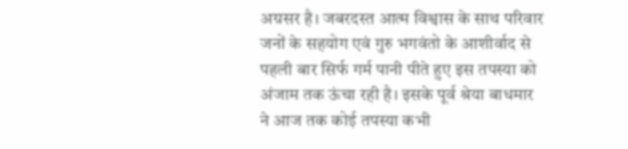अग्रसर है। जबरदस्त आत्म विश्वास के साथ परिवार जनों के सहयोग एवं गुरु भगवंतो के आशीर्वाद से पहली बार सिर्फ गर्म पानी पीते हुए इस तपस्या को अंजाम तक ऊंचा रही है। इसके पूर्व श्रेया बाधमार ने आज तक कोई तपस्या कभी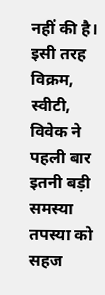नहीं की है। इसी तरह विक्रम, स्वीटी, विवेक ने पहली बार इतनी बड़ी समस्या तपस्या को सहज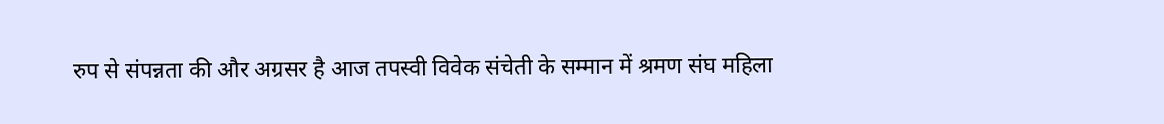रुप से संपन्नता की और अग्रसर है आज तपस्वी विवेक संचेती के सम्मान में श्रमण संघ महिला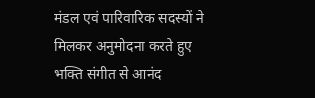मंडल एवं पारिवारिक सदस्यों ने मिलकर अनुमोदना करते हुए भक्ति संगीत से आनंद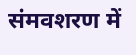संमवशरण में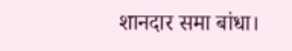शानदार समा बांधा।